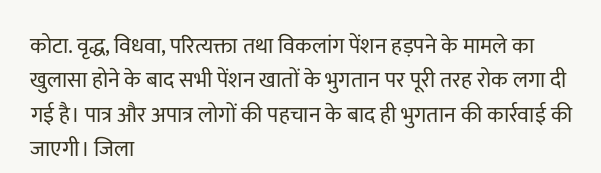कोटा. वृद्ध, विधवा, परित्यक्ता तथा विकलांग पेंशन हड़पने के मामले का खुलासा होने के बाद सभी पेंशन खातों के भुगतान पर पूरी तरह रोक लगा दी गई है। पात्र और अपात्र लोगों की पहचान के बाद ही भुगतान की कार्रवाई की जाएगी। जिला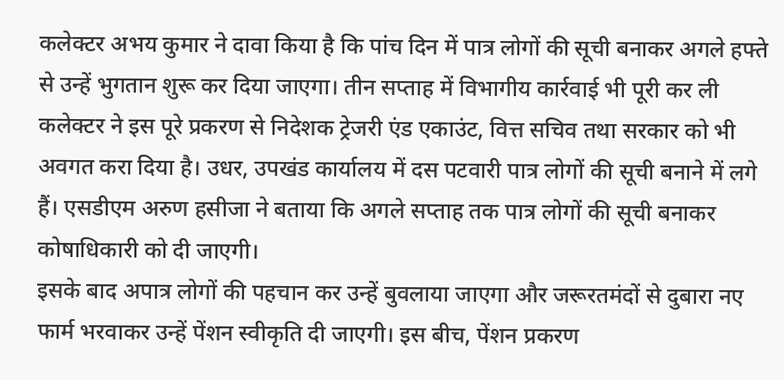कलेक्टर अभय कुमार ने दावा किया है कि पांच दिन में पात्र लोगों की सूची बनाकर अगले हफ्ते से उन्हें भुगतान शुरू कर दिया जाएगा। तीन सप्ताह में विभागीय कार्रवाई भी पूरी कर ली
कलेक्टर ने इस पूरे प्रकरण से निदेशक ट्रेजरी एंड एकाउंट, वित्त सचिव तथा सरकार को भी अवगत करा दिया है। उधर, उपखंड कार्यालय में दस पटवारी पात्र लोगों की सूची बनाने में लगे हैं। एसडीएम अरुण हसीजा ने बताया कि अगले सप्ताह तक पात्र लोगों की सूची बनाकर कोषाधिकारी को दी जाएगी।
इसके बाद अपात्र लोगों की पहचान कर उन्हें बुवलाया जाएगा और जरूरतमंदों से दुबारा नए फार्म भरवाकर उन्हें पेंशन स्वीकृति दी जाएगी। इस बीच, पेंशन प्रकरण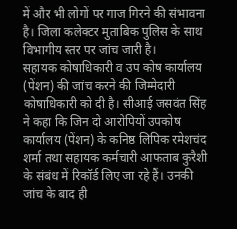में और भी लोगों पर गाज गिरने की संभावना है। जिला कलेक्टर मुताबिक पुलिस के साथ विभागीय स्तर पर जांच जारी है।
सहायक कोषाधिकारी व उप कोष कार्यालय (पेंशन) की जांच करने की जिम्मेदारी कोषाधिकारी को दी है। सीआई जसवंत सिंह ने कहा कि जिन दो आरोपियों उपकोष कार्यालय (पेंशन) के कनिष्ठ लिपिक रमेशचंद शर्मा तथा सहायक कर्मचारी आफताब कुरैशी के संबंध में रिकॉर्ड लिए जा रहे हैं। उनकी जांच के बाद ही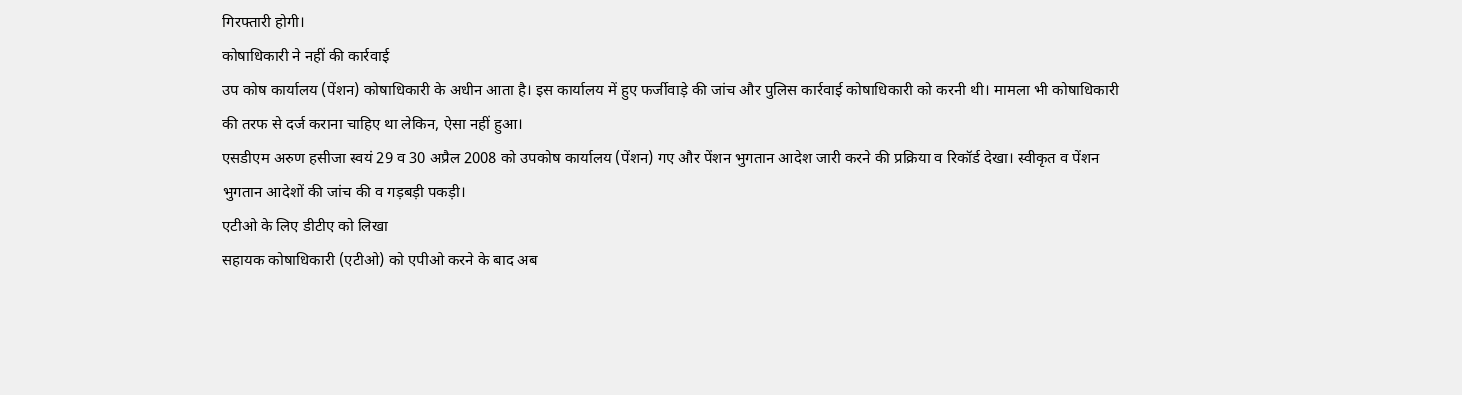गिरफ्तारी होगी।
कोषाधिकारी ने नहीं की कार्रवाई
उप कोष कार्यालय (पेंशन) कोषाधिकारी के अधीन आता है। इस कार्यालय में हुए फर्जीवाड़े की जांच और पुलिस कार्रवाई कोषाधिकारी को करनी थी। मामला भी कोषाधिकारी की तरफ से दर्ज कराना चाहिए था लेकिन, ऐसा नहीं हुआ।
एसडीएम अरुण हसीजा स्वयं 29 व 30 अप्रैल 2008 को उपकोष कार्यालय (पेंशन) गए और पेंशन भुगतान आदेश जारी करने की प्रक्रिया व रिकॉर्ड देखा। स्वीकृत व पेंशन भुगतान आदेशों की जांच की व गड़बड़ी पकड़ी।
एटीओ के लिए डीटीए को लिखा
सहायक कोषाधिकारी (एटीओ) को एपीओ करने के बाद अब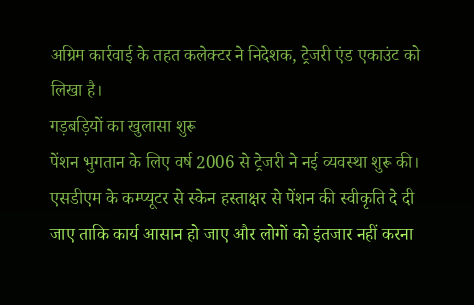अग्रिम कार्रवाई के तहत कलेक्टर ने निदेशक, ट्रेजरी एंड एकाउंट को लिखा है।
गड़बड़ियों का खुलासा शुरू
पेंशन भुगतान के लिए वर्ष 2006 से ट्रेजरी ने नई व्यवस्था शुरू की। एसडीएम के कम्प्यूटर से स्केन हस्ताक्षर से पेंशन की स्वीकृति दे दी जाए ताकि कार्य आसान हो जाए और लोगों को इंतजार नहीं करना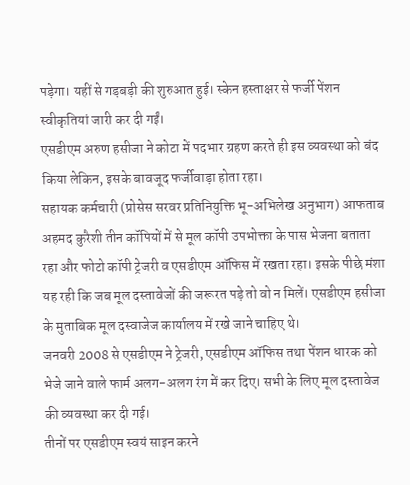पड़ेगा। यहीं से गड़बड़ी की शुरुआत हुई। स्केन हस्ताक्षर से फर्जी पेंशन स्वीकृतियां जारी कर दी गईं।
एसडीएम अरुण हसीजा ने कोटा में पदभार ग्रहण करते ही इस व्यवस्था को बंद किया लेकिन, इसके बावजूद फर्जीवाड़ा होता रहा।
सहायक कर्मचारी (प्रोसेस सरवर प्रतिनियुक्ति भू-अभिलेख अनुभाग) आफताब अहमद कुरैशी तीन कॉपियों में से मूल कॉपी उपभोक्ता के पास भेजना बताता रहा और फोटो कॉपी ट्रेजरी व एसडीएम ऑफिस में रखता रहा। इसके पीछे मंशा यह रही कि जब मूल दस्तावेजों की जरूरत पड़े तो वो न मिलें। एसडीएम हसीजा के मुताबिक मूल दस्वाजेज कार्यालय में रखे जाने चाहिए थे।
जनवरी 2008 से एसडीएम ने ट्रेजरी, एसडीएम ऑफिस तथा पेंशन धारक को भेजे जाने वाले फार्म अलग-अलग रंग में कर दिए। सभी के लिए मूल दस्तावेज की व्यवस्था कर दी गई।
तीनों पर एसडीएम स्वयं साइन करने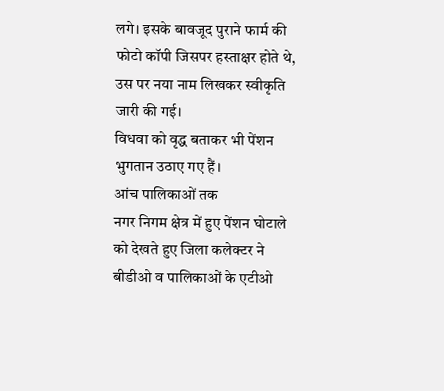लगे। इसके बावजूद पुराने फार्म की फोटो कॉपी जिसपर हस्ताक्षर होते थे, उस पर नया नाम लिखकर स्वीकृति जारी की गई।
विधवा को वृद्ध बताकर भी पेंशन भुगतान उठाए गए हैं।
आंच पालिकाओं तक
नगर निगम क्षेत्र में हुए पेंशन घोटाले को देखते हुए जिला कलेक्टर ने बीडीओ व पालिकाओं के एटीओ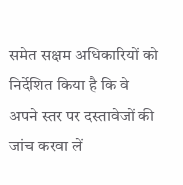समेत सक्षम अधिकारियों को निर्देशित किया है कि वे अपने स्तर पर दस्तावेजों की जांच करवा लें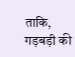ताकि, गड़बड़ी की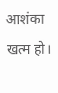आशंका खत्म हो।